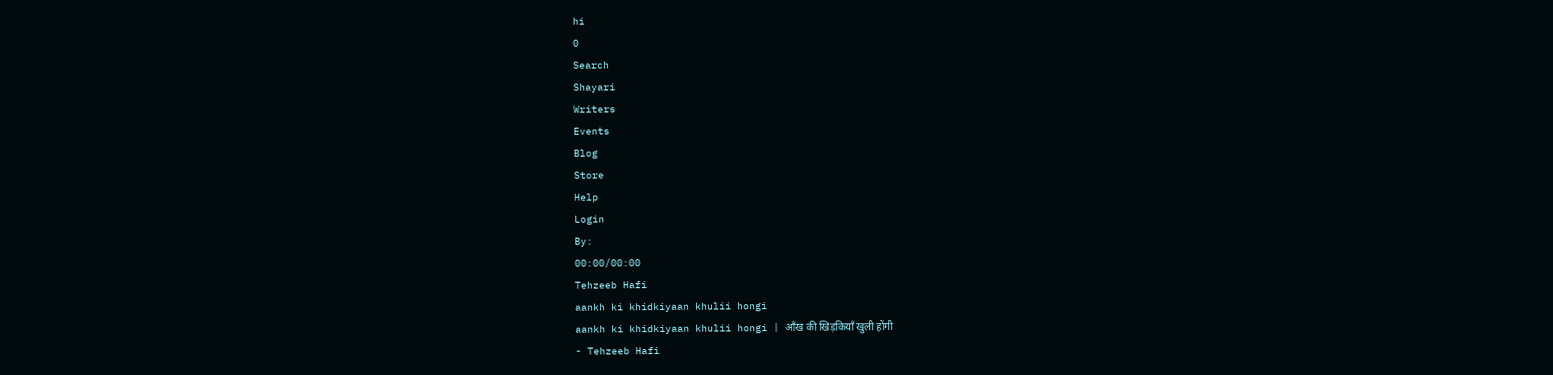hi
0
Search
Shayari
Writers
Events
Blog
Store
Help
Login
By:
00:00/00:00
Tehzeeb Hafi
aankh ki khidkiyaan khulii hongi
aankh ki khidkiyaan khulii hongi | आँख की खिड़कियाँ खुली होंगी
- Tehzeeb Hafi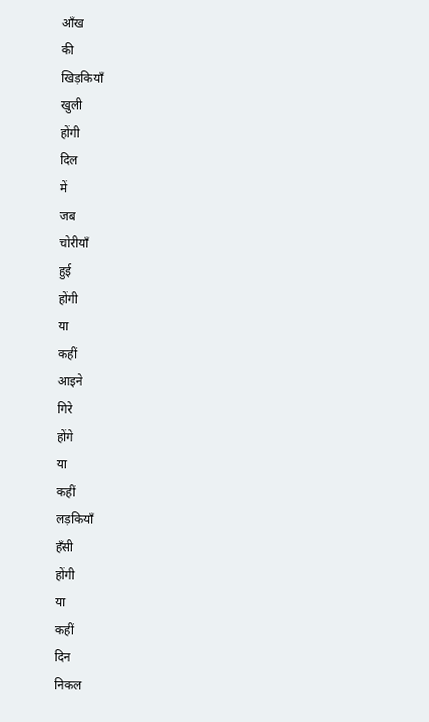आँख
की
खिड़कियाँ
खुली
होंगी
दिल
में
जब
चोरीयाँ
हुई
होंगी
या
कहीं
आइने
गिरे
होंगे
या
कहीं
लड़कियाँ
हँसी
होंगी
या
कहीं
दिन
निकल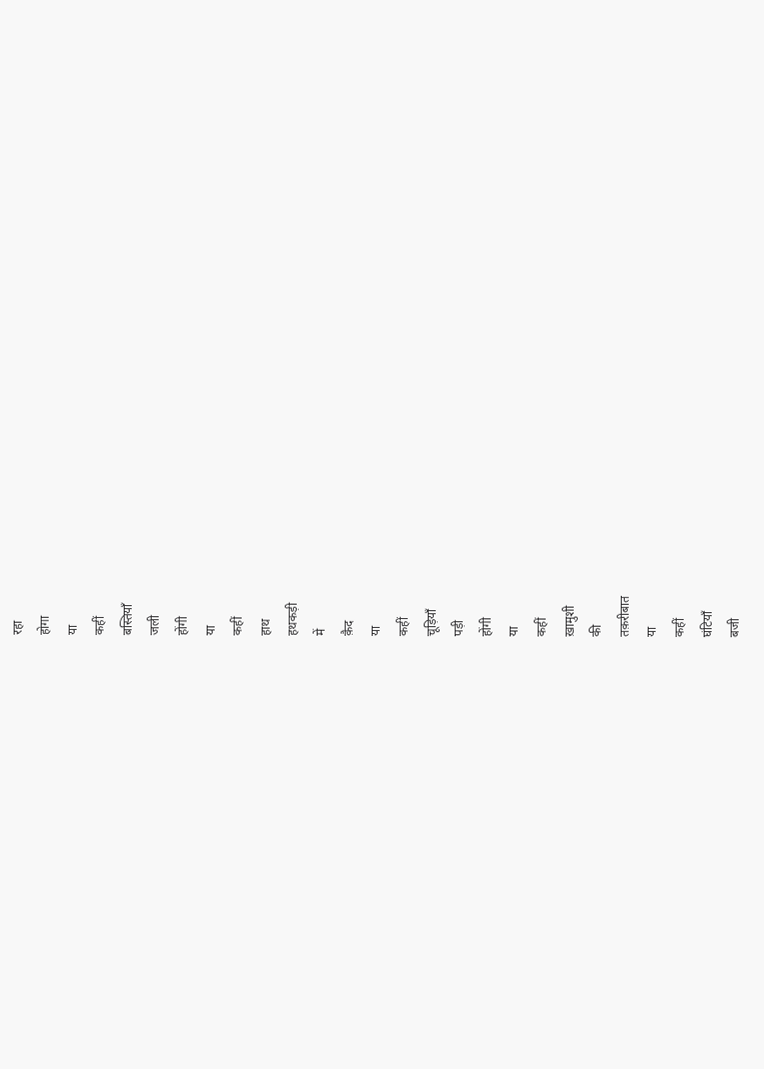रहा
होगा
या
कहीं
बस्तियाँ
जली
होंगी
या
कहीं
हाथ
हथकड़ी
में
क़ैद
या
कहीं
चूड़ियाँ
पड़ी
होंगी
या
कहीं
ख़ामुशी
की
तक़रीबात
या
कहीं
घंटियाँ
बजी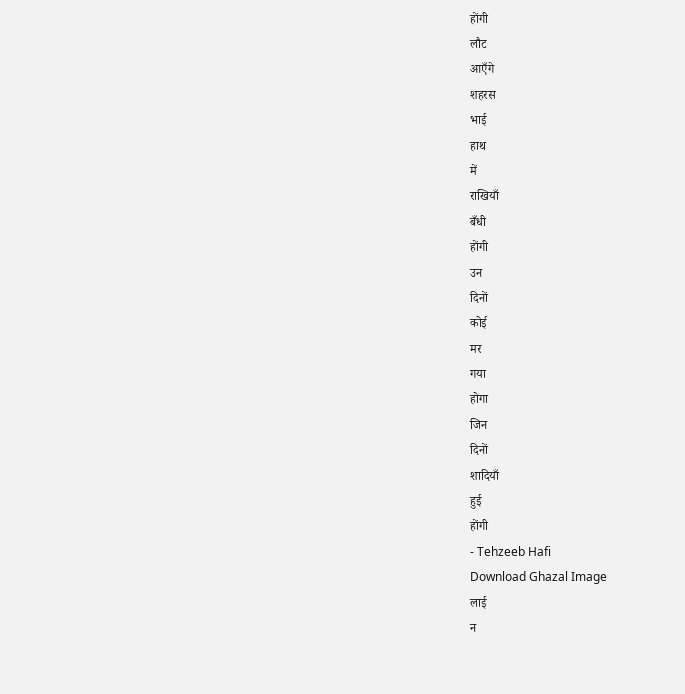होंगी
लौट
आएँगे
शहरस
भाई
हाथ
में
राखियाँ
बँधी
होंगी
उन
दिनों
कोई
मर
गया
होगा
जिन
दिनों
शादियाँ
हुई
होंगी
- Tehzeeb Hafi
Download Ghazal Image
लाई
न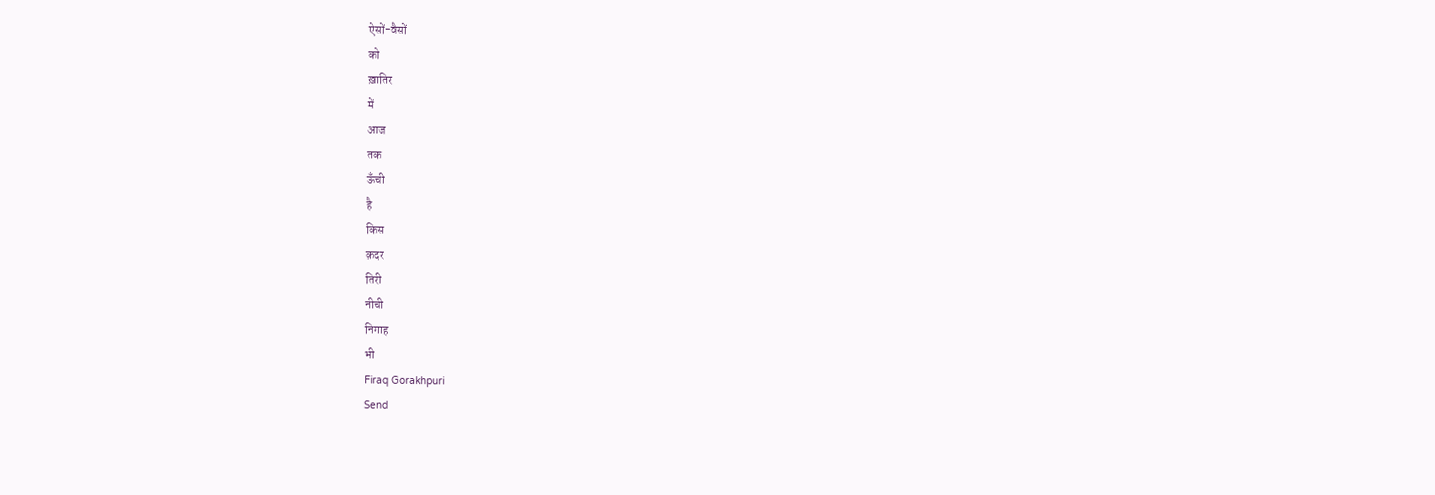ऐसों-वैसों
को
ख़ातिर
में
आज
तक
ऊँची
है
किस
क़दर
तिरी
नीची
निगाह
भी
Firaq Gorakhpuri
Send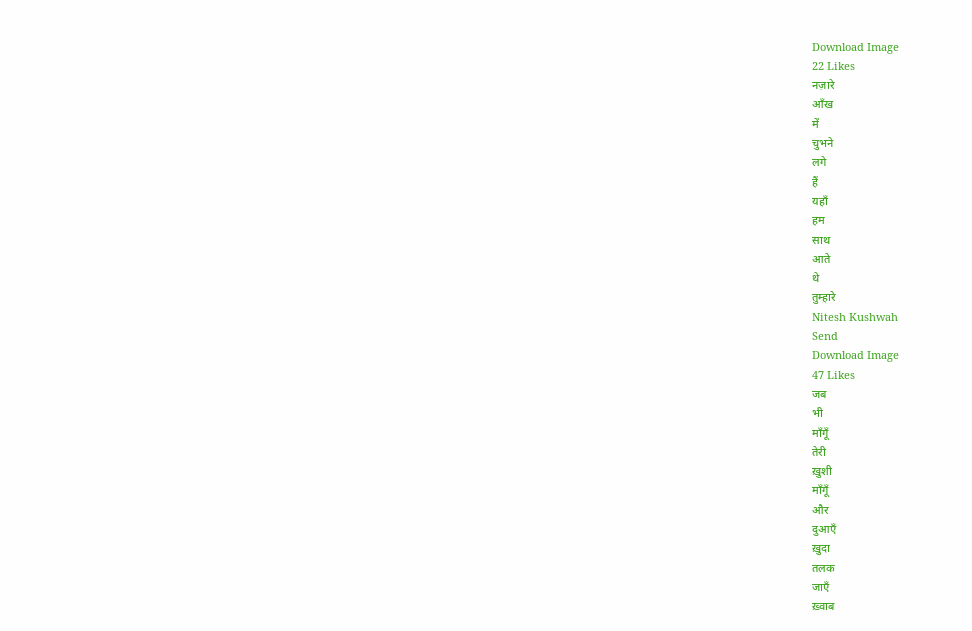Download Image
22 Likes
नज़ारे
आँख
में
चुभने
लगे
हैं
यहाँ
हम
साथ
आते
थे
तुम्हारे
Nitesh Kushwah
Send
Download Image
47 Likes
जब
भी
माँगूँ
तेरी
ख़ुशी
माँगूँ
और
दुआएँ
ख़ुदा
तलक
जाएँ
ख़्वाब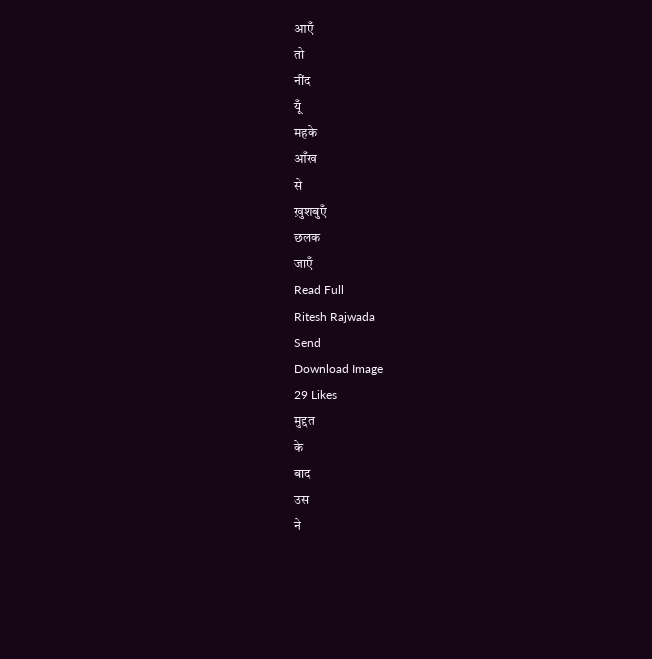आएँ
तो
नींद
यूँ
महके
आँख
से
ख़ुशबुएँ
छलक
जाएँ
Read Full
Ritesh Rajwada
Send
Download Image
29 Likes
मुद्दत
के
बाद
उस
ने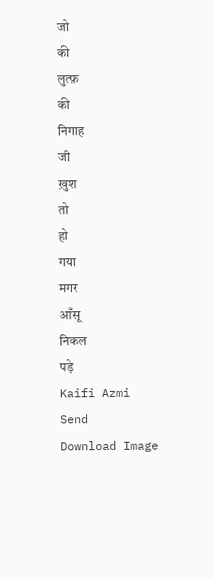जो
की
लुत्फ़
की
निगाह
जी
ख़ुश
तो
हो
गया
मगर
आँसू
निकल
पड़े
Kaifi Azmi
Send
Download Image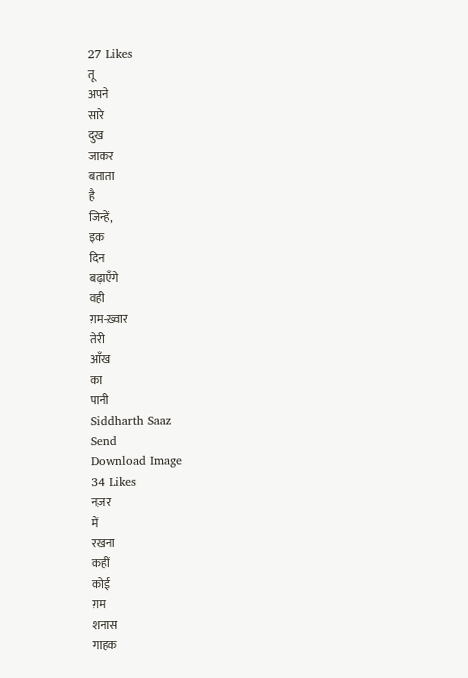27 Likes
तू
अपने
सारे
दुख
जाकर
बताता
है
जिन्हें,
इक
दिन
बढ़ाएँगे
वही
ग़म-ख़्वार
तेरी
आँख
का
पानी
Siddharth Saaz
Send
Download Image
34 Likes
नज़र
में
रखना
कहीं
कोई
ग़म
शनास
गाहक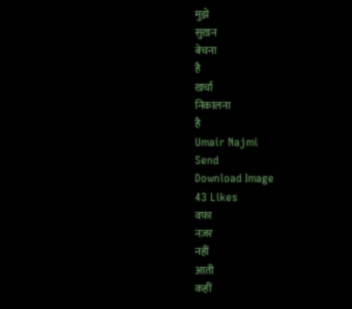मुझे
सुख़न
बेचना
है
ख़र्चा
निकालना
है
Umair Najmi
Send
Download Image
43 Likes
वफ़ा
नज़र
नहीं
आती
कहीं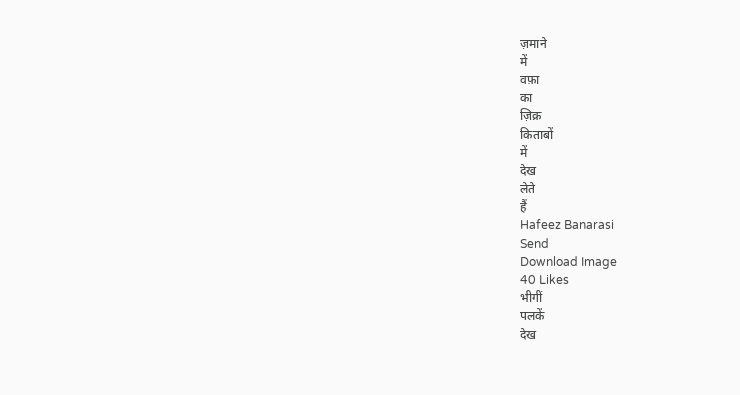ज़माने
में
वफ़ा
का
ज़िक्र
किताबों
में
देख
लेते
हैं
Hafeez Banarasi
Send
Download Image
40 Likes
भीगीं
पलकें
देख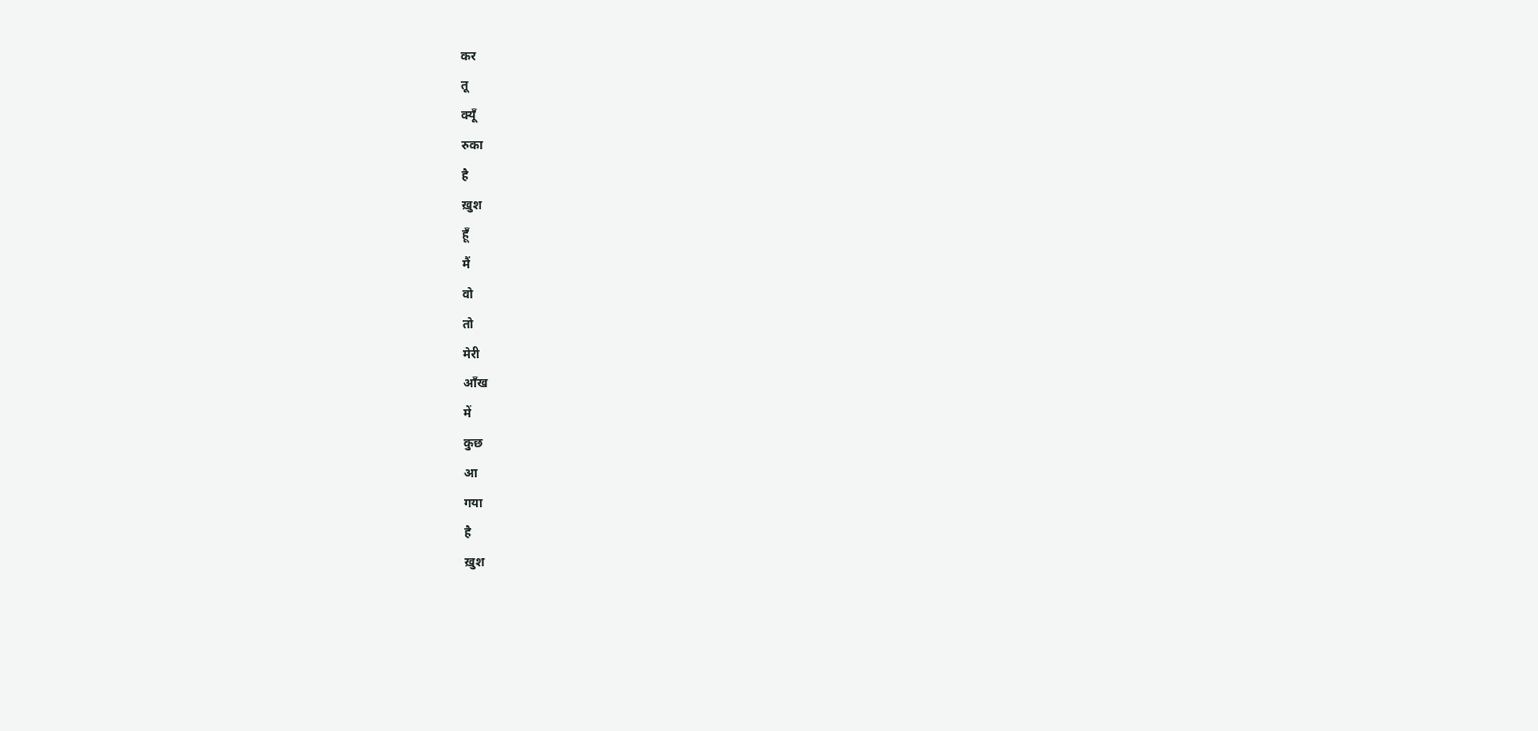कर
तू
क्यूँ
रुका
है
ख़ुश
हूँ
मैं
वो
तो
मेरी
आँख
में
कुछ
आ
गया
है
ख़ुश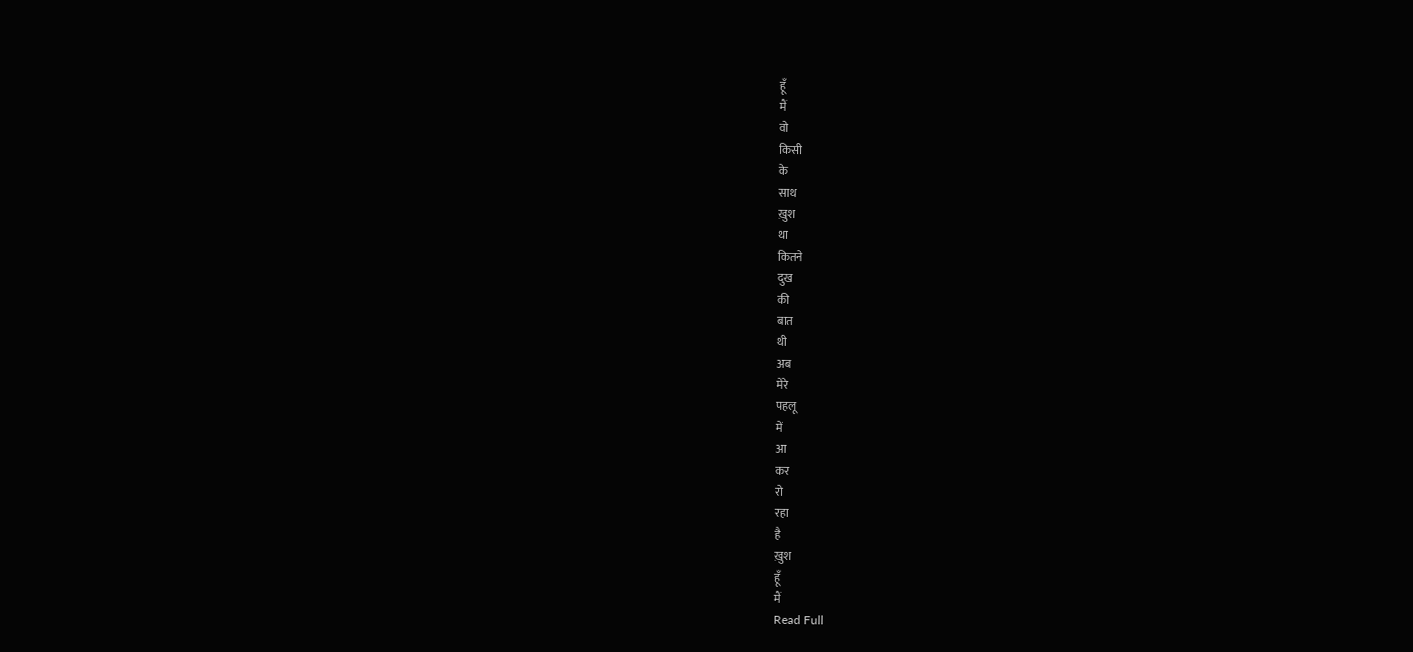हूँ
मैं
वो
किसी
के
साथ
ख़ुश
था
कितने
दुख
की
बात
थी
अब
मेरे
पहलू
में
आ
कर
रो
रहा
है
ख़ुश
हूँ
मैं
Read Full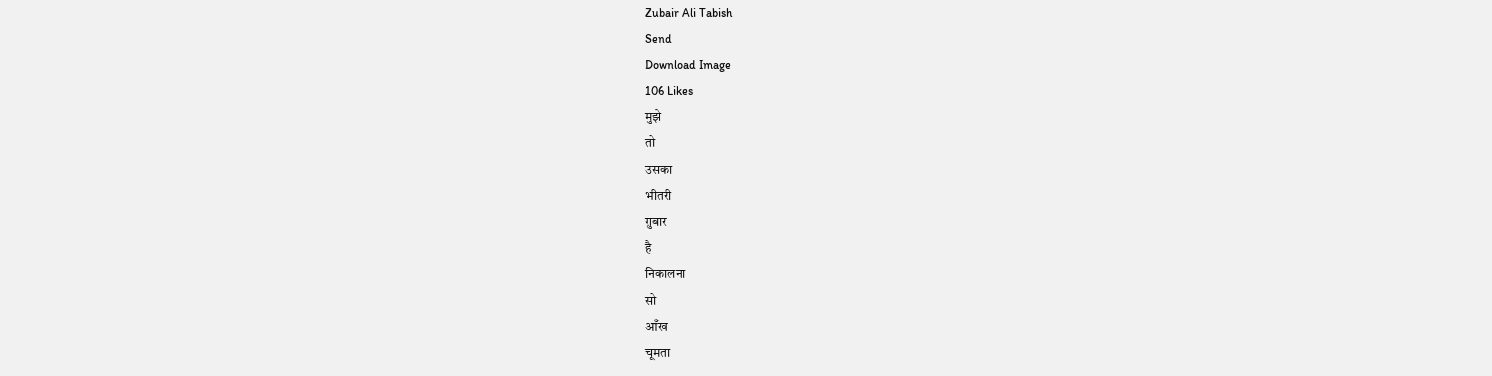Zubair Ali Tabish
Send
Download Image
106 Likes
मुझे
तो
उसका
भीतरी
ग़ुबार
है
निकालना
सो
आँख
चूमता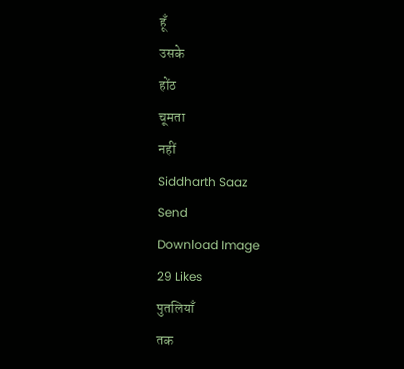हूँ
उसके
होंठ
चूमता
नहीं
Siddharth Saaz
Send
Download Image
29 Likes
पुतलियाँ
तक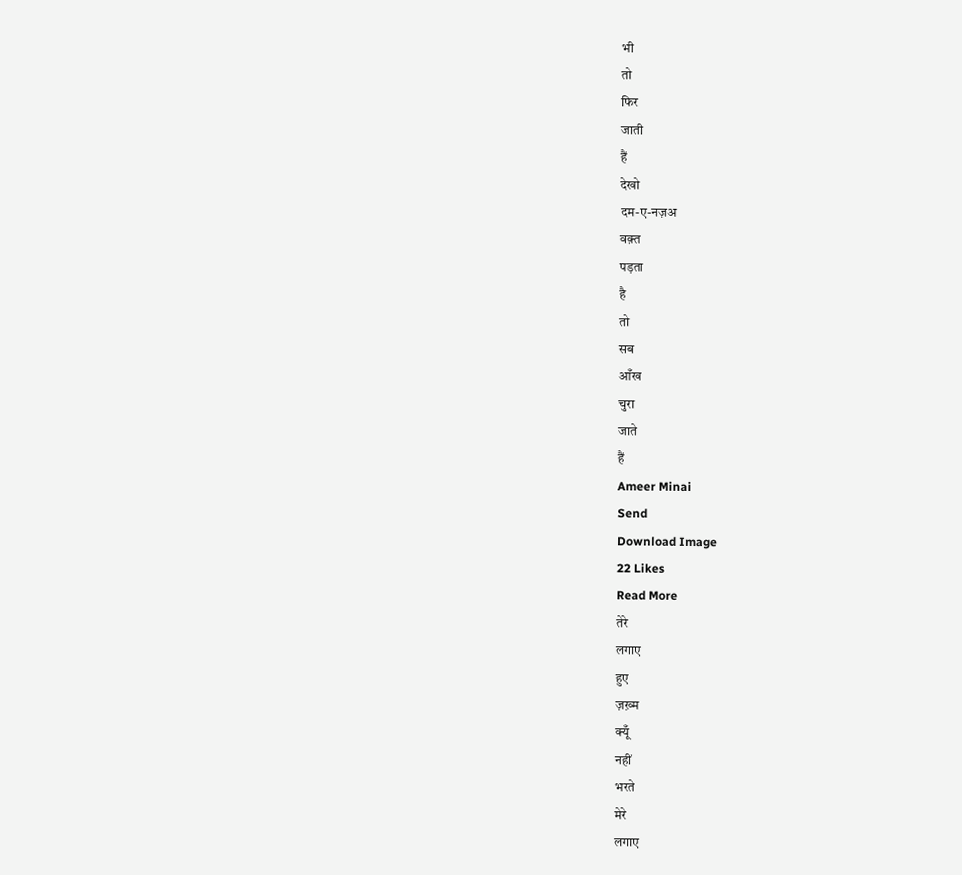भी
तो
फिर
जाती
हैं
देखो
दम-ए-नज़अ
वक़्त
पड़ता
है
तो
सब
आँख
चुरा
जाते
हैं
Ameer Minai
Send
Download Image
22 Likes
Read More
तेरे
लगाए
हुए
ज़ख़्म
क्यूँ
नहीं
भरते
मेरे
लगाए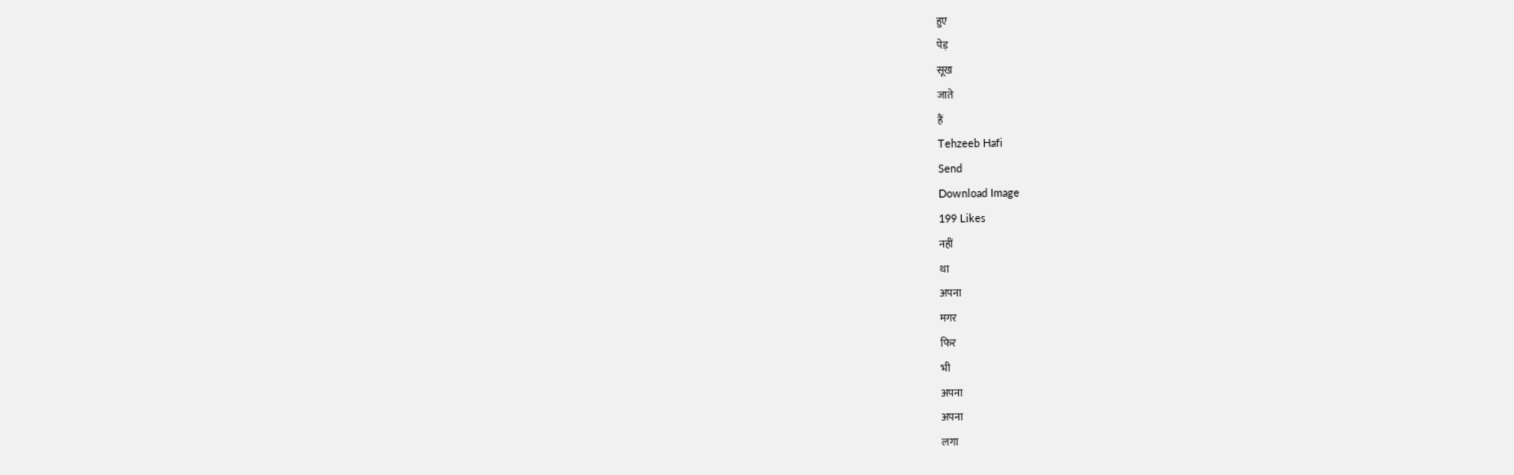हुए
पेड़
सूख
जाते
हैं
Tehzeeb Hafi
Send
Download Image
199 Likes
नहीं
था
अपना
मगर
फिर
भी
अपना
अपना
लगा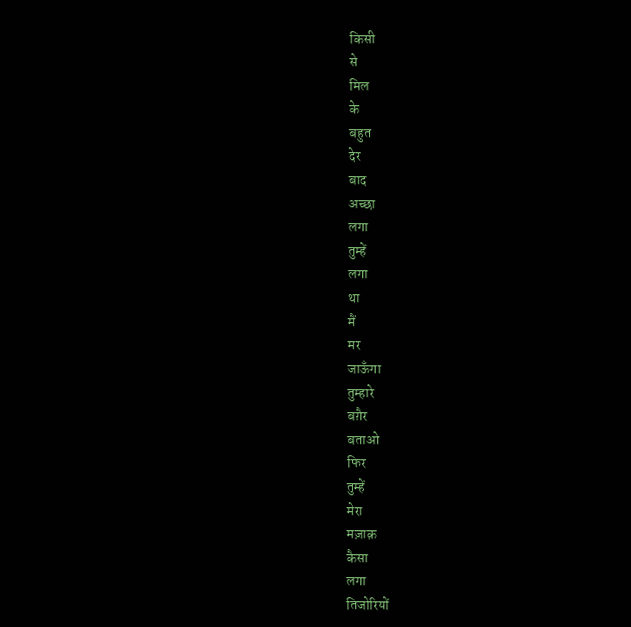किसी
से
मिल
के
बहुत
देर
बाद
अच्छा
लगा
तुम्हें
लगा
था
मैं
मर
जाऊँगा
तुम्हारे
बग़ैर
बताओ
फिर
तुम्हें
मेरा
मज़ाक़
कैसा
लगा
तिजोरियों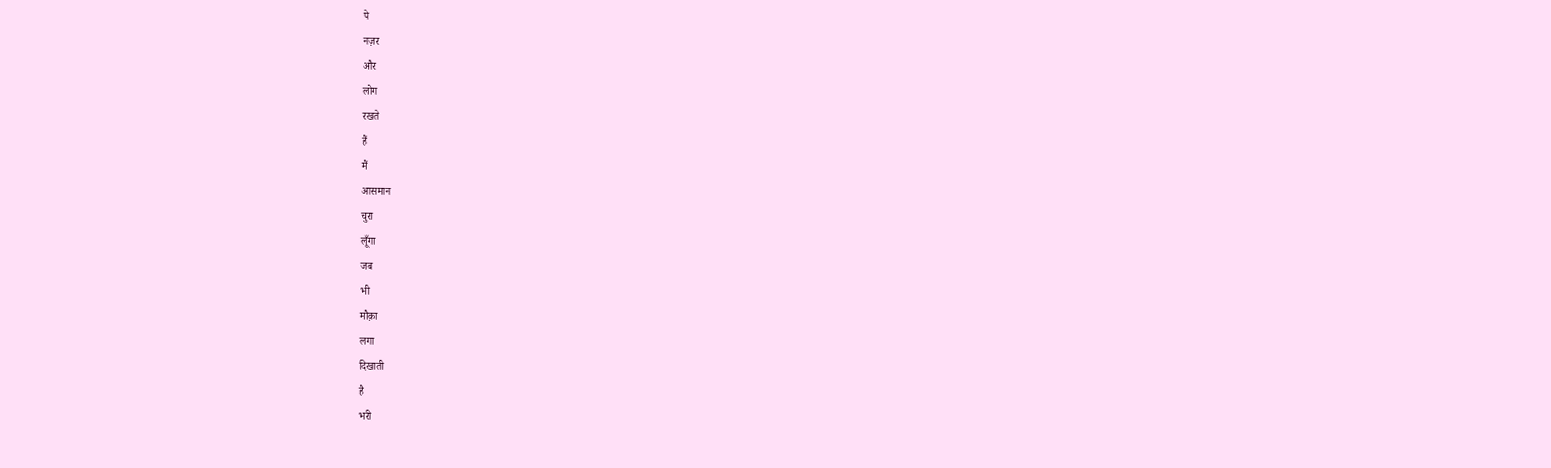पे
नज़र
और
लोग
रखते
हैं
मैं
आसमान
चुरा
लूँगा
जब
भी
मौक़ा
लगा
दिखाती
है
भरी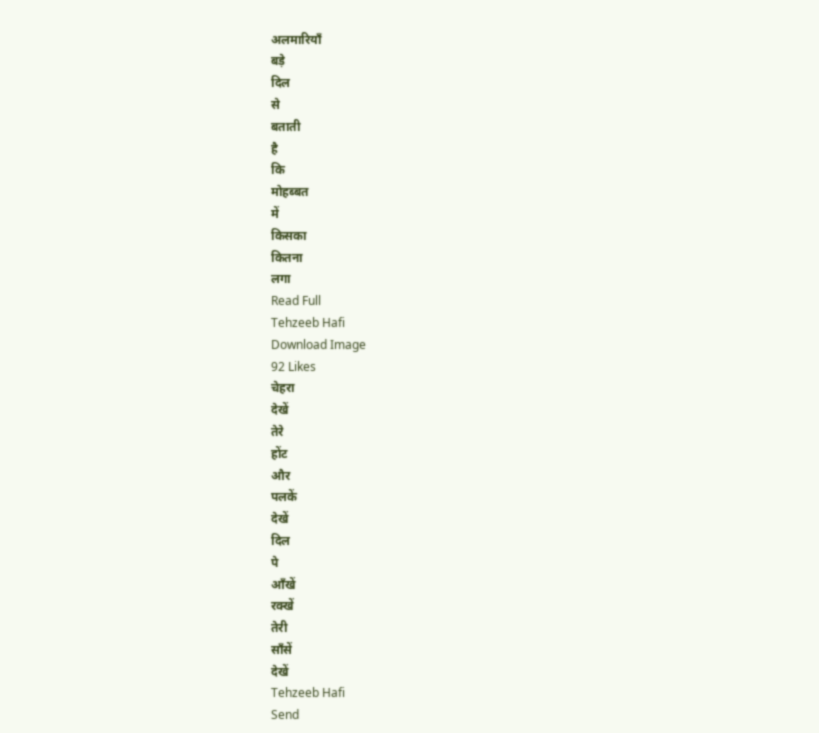अलमारियाँ
बड़े
दिल
से
बताती
है
कि
मोहब्बत
में
किसका
कितना
लगा
Read Full
Tehzeeb Hafi
Download Image
92 Likes
चेहरा
देखें
तेरे
होंट
और
पलकें
देखें
दिल
पे
आँखें
रक्खें
तेरी
साँसें
देखें
Tehzeeb Hafi
Send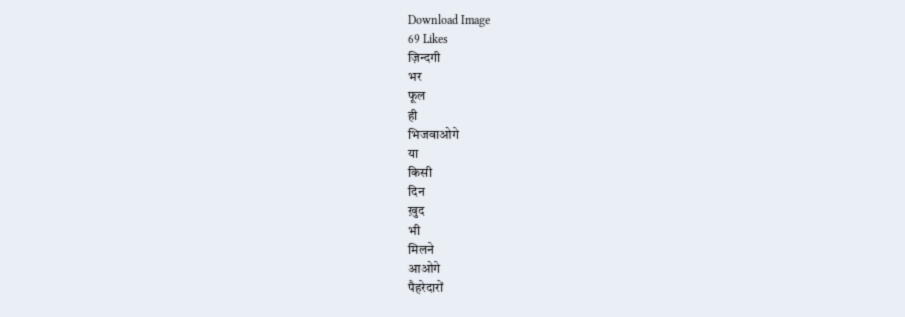Download Image
69 Likes
ज़िन्दगी
भर
फूल
ही
भिजवाओगे
या
किसी
दिन
ख़ुद
भी
मिलने
आओगे
पैहरेदारों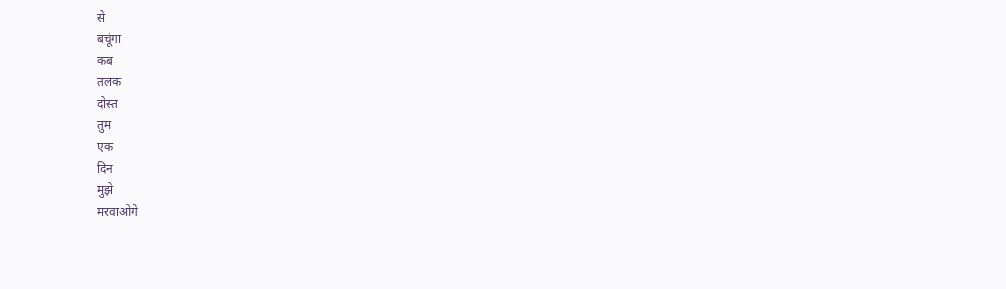से
बचूंगा
कब
तलक
दोस्त
तुम
एक
दिन
मुझे
मरवाओगे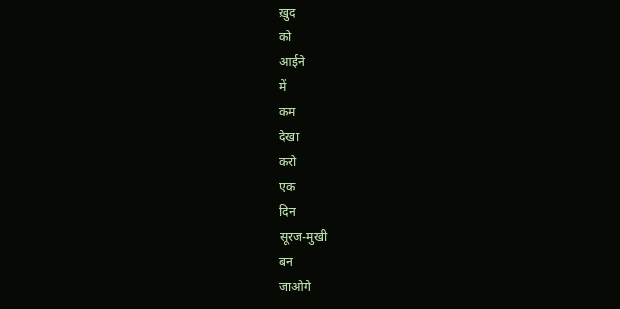ख़ुद
को
आईने
में
कम
देखा
करो
एक
दिन
सूरज-मुखी
बन
जाओगे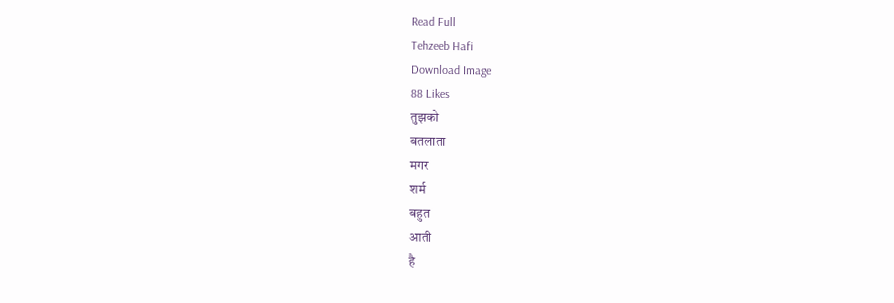Read Full
Tehzeeb Hafi
Download Image
88 Likes
तुझको
बतलाता
मगर
शर्म
बहुत
आती
है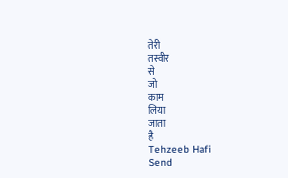तेरी
तस्वीर
से
जो
काम
लिया
जाता
है
Tehzeeb Hafi
Send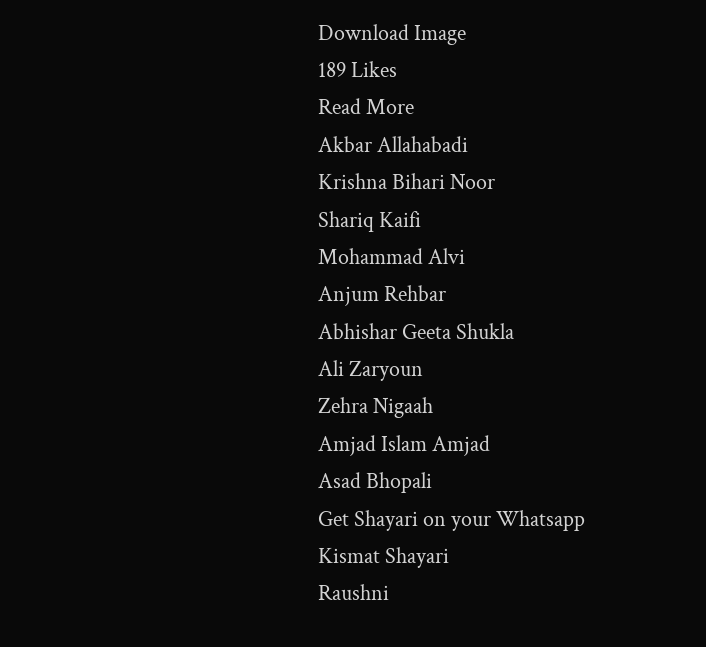Download Image
189 Likes
Read More
Akbar Allahabadi
Krishna Bihari Noor
Shariq Kaifi
Mohammad Alvi
Anjum Rehbar
Abhishar Geeta Shukla
Ali Zaryoun
Zehra Nigaah
Amjad Islam Amjad
Asad Bhopali
Get Shayari on your Whatsapp
Kismat Shayari
Raushni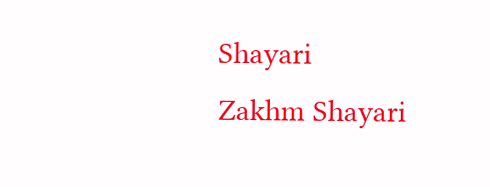Shayari
Zakhm Shayari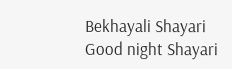Bekhayali Shayari
Good night Shayari